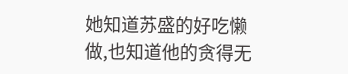她知道苏盛的好吃懒做,也知道他的贪得无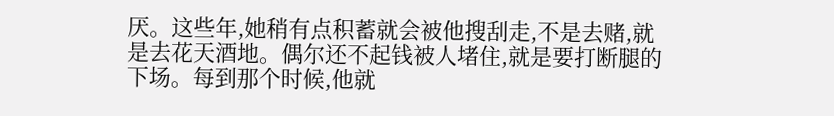厌。这些年,她稍有点积蓄就会被他搜刮走,不是去赌,就是去花天酒地。偶尔还不起钱被人堵住,就是要打断腿的下场。每到那个时候,他就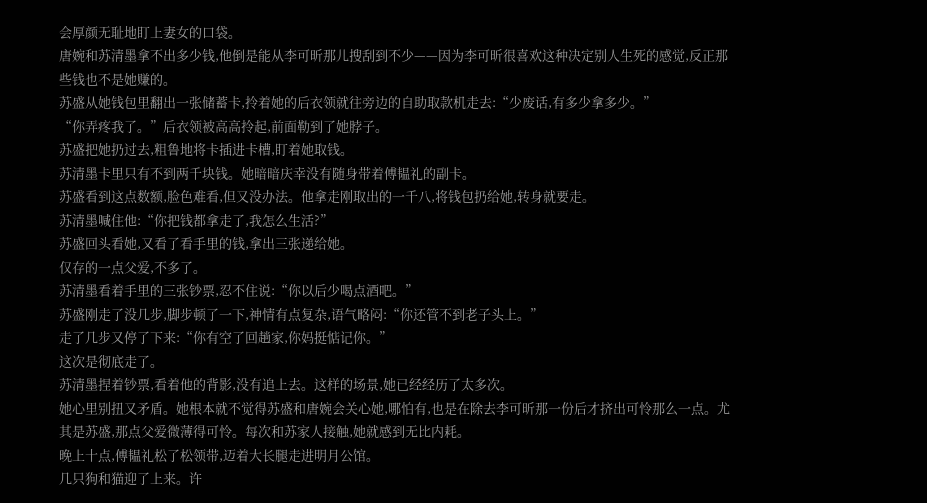会厚颜无耻地盯上妻女的口袋。
唐婉和苏清墨拿不出多少钱,他倒是能从李可昕那儿搜刮到不少——因为李可昕很喜欢这种决定别人生死的感觉,反正那些钱也不是她赚的。
苏盛从她钱包里翻出一张储蓄卡,拎着她的后衣领就往旁边的自助取款机走去:“少废话,有多少拿多少。”
“你弄疼我了。”后衣领被高高拎起,前面勒到了她脖子。
苏盛把她扔过去,粗鲁地将卡插进卡槽,盯着她取钱。
苏清墨卡里只有不到两千块钱。她暗暗庆幸没有随身带着傅韫礼的副卡。
苏盛看到这点数额,脸色难看,但又没办法。他拿走刚取出的一千八,将钱包扔给她,转身就要走。
苏清墨喊住他:“你把钱都拿走了,我怎么生活?”
苏盛回头看她,又看了看手里的钱,拿出三张递给她。
仅存的一点父爱,不多了。
苏清墨看着手里的三张钞票,忍不住说:“你以后少喝点酒吧。”
苏盛刚走了没几步,脚步顿了一下,神情有点复杂,语气略闷:“你还管不到老子头上。”
走了几步又停了下来:“你有空了回趟家,你妈挺惦记你。”
这次是彻底走了。
苏清墨捏着钞票,看着他的背影,没有追上去。这样的场景,她已经经历了太多次。
她心里别扭又矛盾。她根本就不觉得苏盛和唐婉会关心她,哪怕有,也是在除去李可昕那一份后才挤出可怜那么一点。尤其是苏盛,那点父爱微薄得可怜。每次和苏家人接触,她就感到无比内耗。
晚上十点,傅韫礼松了松领带,迈着大长腿走进明月公馆。
几只狗和猫迎了上来。许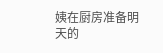姨在厨房准备明天的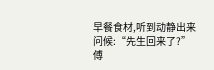早餐食材,听到动静出来问候:“先生回来了?”
傅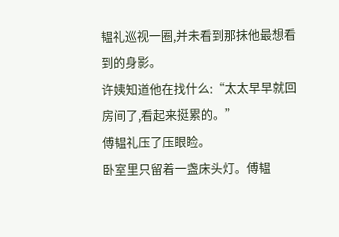韫礼巡视一圈,并未看到那抹他最想看到的身影。
许姨知道他在找什么:“太太早早就回房间了,看起来挺累的。”
傅韫礼压了压眼睑。
卧室里只留着一盏床头灯。傅韫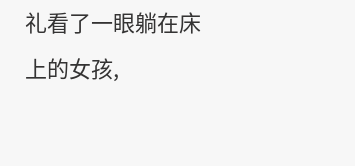礼看了一眼躺在床上的女孩,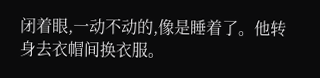闭着眼,一动不动的,像是睡着了。他转身去衣帽间换衣服。